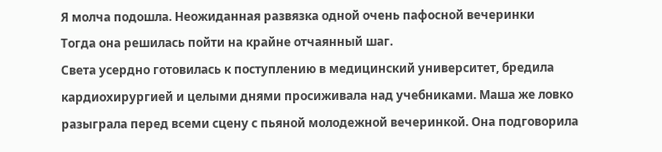Я молча подошла. Неожиданная развязка одной очень пафосной вечеринки
Тогда она решилась пойти на крайне отчаянный шаг.
Света усердно готовилась к поступлению в медицинский университет, бредила кардиохирургией и целыми днями просиживала над учебниками. Маша же ловко разыграла перед всеми сцену с пьяной молодежной вечеринкой. Она подговорила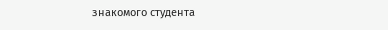знакомого студента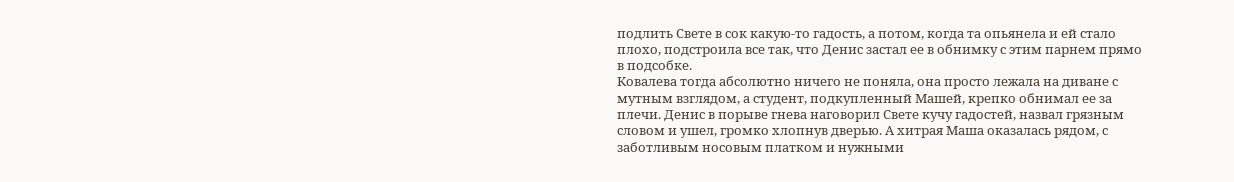подлить Свете в сок какую-то гадость, а потом, когда та опьянела и ей стало плохо, подстроила все так, что Денис застал ее в обнимку с этим парнем прямо в подсобке.
Ковалева тогда абсолютно ничего не поняла, она просто лежала на диване с мутным взглядом, а студент, подкупленный Машей, крепко обнимал ее за плечи. Денис в порыве гнева наговорил Свете кучу гадостей, назвал грязным словом и ушел, громко хлопнув дверью. А хитрая Маша оказалась рядом, с заботливым носовым платком и нужными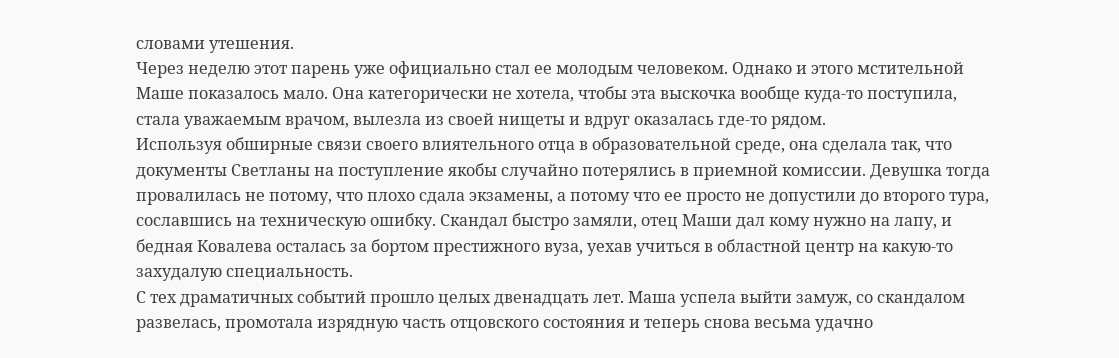словами утешения.
Через неделю этот парень уже официально стал ее молодым человеком. Однако и этого мстительной Маше показалось мало. Она категорически не хотела, чтобы эта выскочка вообще куда-то поступила, стала уважаемым врачом, вылезла из своей нищеты и вдруг оказалась где-то рядом.
Используя обширные связи своего влиятельного отца в образовательной среде, она сделала так, что документы Светланы на поступление якобы случайно потерялись в приемной комиссии. Девушка тогда провалилась не потому, что плохо сдала экзамены, а потому что ее просто не допустили до второго тура, сославшись на техническую ошибку. Скандал быстро замяли, отец Маши дал кому нужно на лапу, и бедная Ковалева осталась за бортом престижного вуза, уехав учиться в областной центр на какую-то захудалую специальность.
С тех драматичных событий прошло целых двенадцать лет. Маша успела выйти замуж, со скандалом развелась, промотала изрядную часть отцовского состояния и теперь снова весьма удачно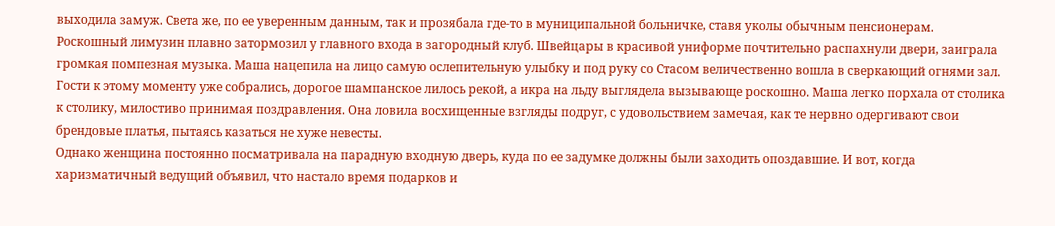выходила замуж. Света же, по ее уверенным данным, так и прозябала где-то в муниципальной больничке, ставя уколы обычным пенсионерам.
Роскошный лимузин плавно затормозил у главного входа в загородный клуб. Швейцары в красивой униформе почтительно распахнули двери, заиграла громкая помпезная музыка. Маша нацепила на лицо самую ослепительную улыбку и под руку со Стасом величественно вошла в сверкающий огнями зал.
Гости к этому моменту уже собрались, дорогое шампанское лилось рекой, а икра на льду выглядела вызывающе роскошно. Маша легко порхала от столика к столику, милостиво принимая поздравления. Она ловила восхищенные взгляды подруг, с удовольствием замечая, как те нервно одергивают свои брендовые платья, пытаясь казаться не хуже невесты.
Однако женщина постоянно посматривала на парадную входную дверь, куда по ее задумке должны были заходить опоздавшие. И вот, когда харизматичный ведущий объявил, что настало время подарков и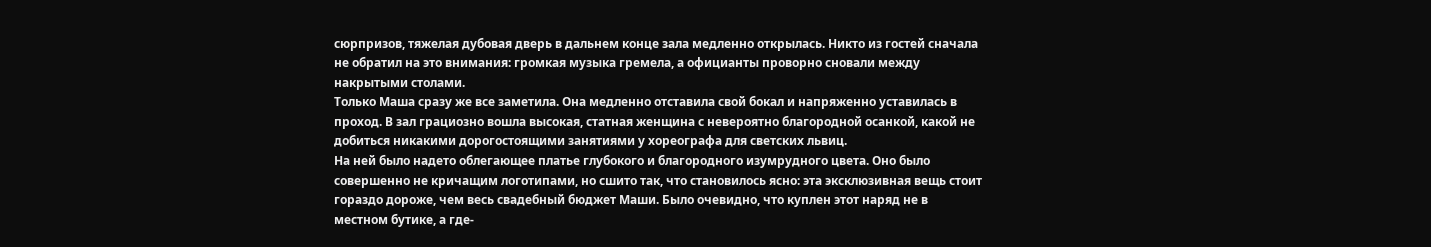сюрпризов, тяжелая дубовая дверь в дальнем конце зала медленно открылась. Никто из гостей сначала не обратил на это внимания: громкая музыка гремела, а официанты проворно сновали между накрытыми столами.
Только Маша сразу же все заметила. Она медленно отставила свой бокал и напряженно уставилась в проход. В зал грациозно вошла высокая, статная женщина с невероятно благородной осанкой, какой не добиться никакими дорогостоящими занятиями у хореографа для светских львиц.
На ней было надето облегающее платье глубокого и благородного изумрудного цвета. Оно было совершенно не кричащим логотипами, но сшито так, что становилось ясно: эта эксклюзивная вещь стоит гораздо дороже, чем весь свадебный бюджет Маши. Было очевидно, что куплен этот наряд не в местном бутике, а где-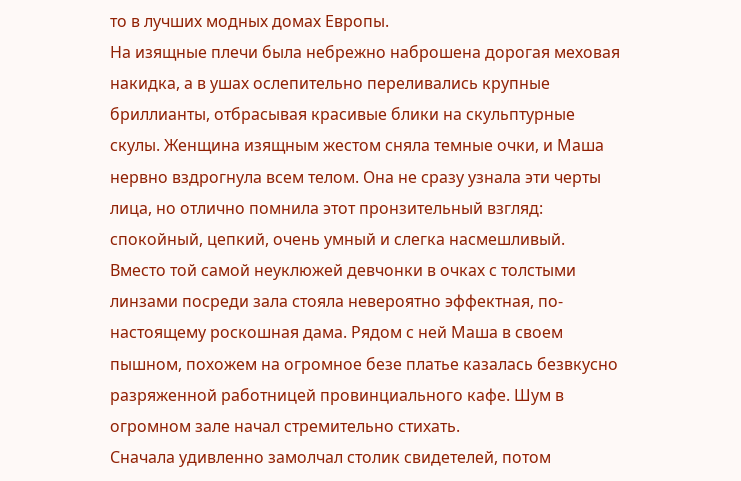то в лучших модных домах Европы.
На изящные плечи была небрежно наброшена дорогая меховая накидка, а в ушах ослепительно переливались крупные бриллианты, отбрасывая красивые блики на скульптурные скулы. Женщина изящным жестом сняла темные очки, и Маша нервно вздрогнула всем телом. Она не сразу узнала эти черты лица, но отлично помнила этот пронзительный взгляд: спокойный, цепкий, очень умный и слегка насмешливый.
Вместо той самой неуклюжей девчонки в очках с толстыми линзами посреди зала стояла невероятно эффектная, по-настоящему роскошная дама. Рядом с ней Маша в своем пышном, похожем на огромное безе платье казалась безвкусно разряженной работницей провинциального кафе. Шум в огромном зале начал стремительно стихать.
Сначала удивленно замолчал столик свидетелей, потом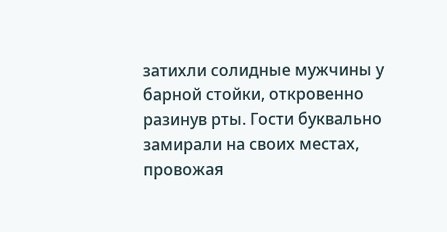затихли солидные мужчины у барной стойки, откровенно разинув рты. Гости буквально замирали на своих местах, провожая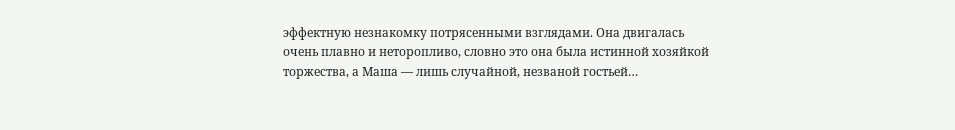эффектную незнакомку потрясенными взглядами. Она двигалась очень плавно и неторопливо, словно это она была истинной хозяйкой торжества, а Маша — лишь случайной, незваной гостьей…